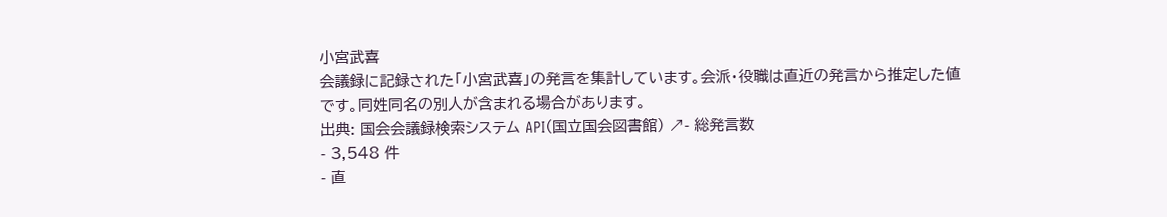小宮武喜
会議録に記録された「小宮武喜」の発言を集計しています。会派・役職は直近の発言から推定した値です。同姓同名の別人が含まれる場合があります。
出典: 国会会議録検索システム API(国立国会図書館) ↗- 総発言数
- 3,548 件
- 直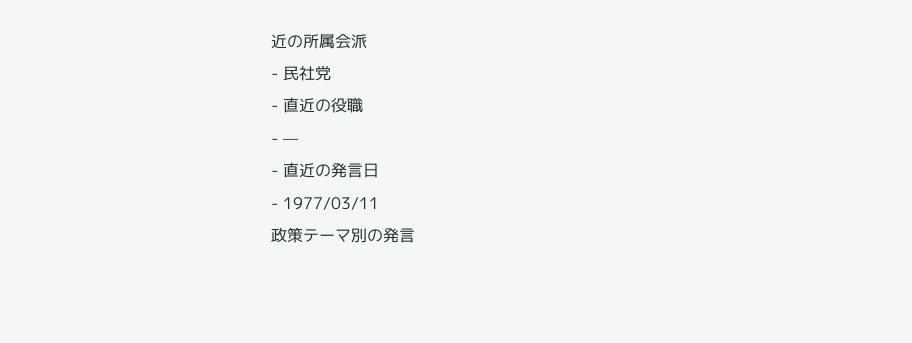近の所属会派
- 民社党
- 直近の役職
- —
- 直近の発言日
- 1977/03/11
政策テーマ別の発言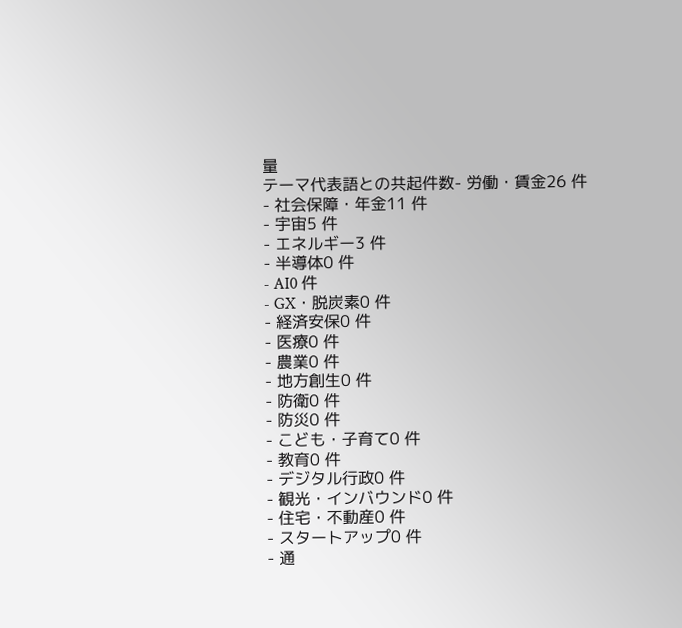量
テーマ代表語との共起件数- 労働・賃金26 件
- 社会保障・年金11 件
- 宇宙5 件
- エネルギー3 件
- 半導体0 件
- AI0 件
- GX・脱炭素0 件
- 経済安保0 件
- 医療0 件
- 農業0 件
- 地方創生0 件
- 防衛0 件
- 防災0 件
- こども・子育て0 件
- 教育0 件
- デジタル行政0 件
- 観光・インバウンド0 件
- 住宅・不動産0 件
- スタートアップ0 件
- 通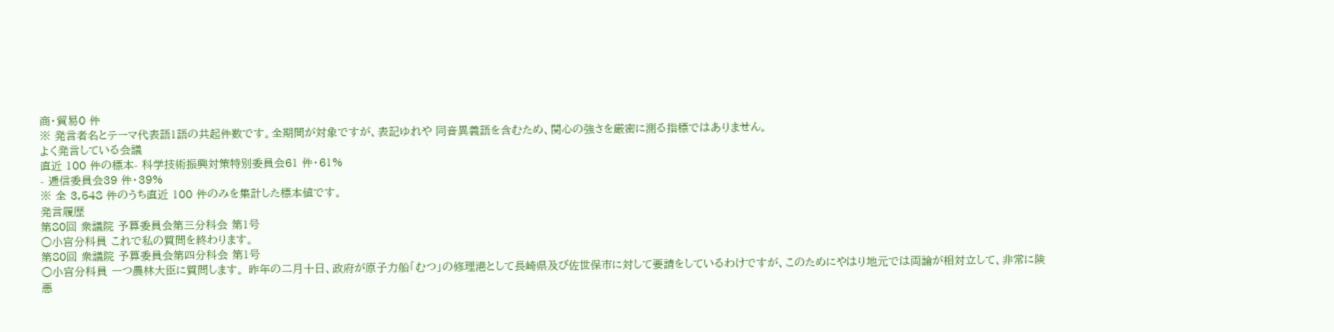商・貿易0 件
※ 発言者名とテーマ代表語1語の共起件数です。全期間が対象ですが、表記ゆれや 同音異義語を含むため、関心の強さを厳密に測る指標ではありません。
よく発言している会議
直近 100 件の標本- 科学技術振興対策特別委員会61 件・61%
- 逓信委員会39 件・39%
※ 全 3,548 件のうち直近 100 件のみを集計した標本値です。
発言履歴
第80回 衆議院 予算委員会第三分科会 第1号
○小宮分科員 これで私の質問を終わります。
第80回 衆議院 予算委員会第四分科会 第1号
○小宮分科員 一つ農林大臣に質問します。 昨年の二月十日、政府が原子力船「むつ」の修理港として長崎県及び佐世保市に対して要請をしているわけですが、このためにやはり地元では両論が相対立して、非常に険悪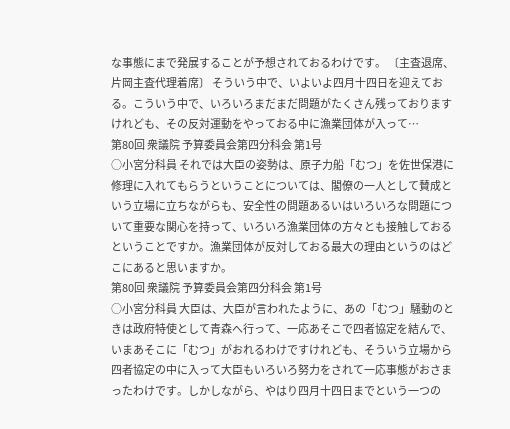な事態にまで発展することが予想されておるわけです。 〔主査退席、片岡主査代理着席〕 そういう中で、いよいよ四月十四日を迎えておる。こういう中で、いろいろまだまだ問題がたくさん残っておりますけれども、その反対運動をやっておる中に漁業団体が入って…
第80回 衆議院 予算委員会第四分科会 第1号
○小宮分科員 それでは大臣の姿勢は、原子力船「むつ」を佐世保港に修理に入れてもらうということについては、閣僚の一人として賛成という立場に立ちながらも、安全性の問題あるいはいろいろな問題について重要な関心を持って、いろいろ漁業団体の方々とも接触しておるということですか。漁業団体が反対しておる最大の理由というのはどこにあると思いますか。
第80回 衆議院 予算委員会第四分科会 第1号
○小宮分科員 大臣は、大臣が言われたように、あの「むつ」騒動のときは政府特使として青森へ行って、一応あそこで四者協定を結んで、いまあそこに「むつ」がおれるわけですけれども、そういう立場から四者協定の中に入って大臣もいろいろ努力をされて一応事態がおさまったわけです。しかしながら、やはり四月十四日までという一つの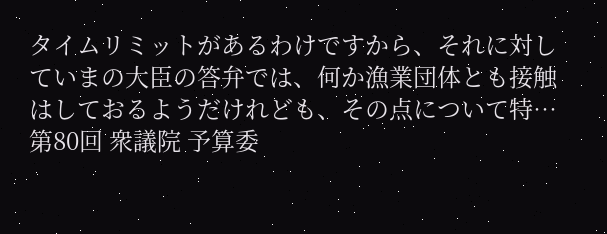タイムリミットがあるわけですから、それに対していまの大臣の答弁では、何か漁業団体とも接触はしておるようだけれども、その点について特…
第80回 衆議院 予算委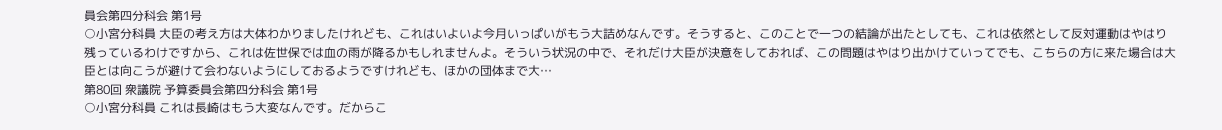員会第四分科会 第1号
○小宮分科員 大臣の考え方は大体わかりましたけれども、これはいよいよ今月いっぱいがもう大詰めなんです。そうすると、このことで一つの結論が出たとしても、これは依然として反対運動はやはり残っているわけですから、これは佐世保では血の雨が降るかもしれませんよ。そういう状況の中で、それだけ大臣が決意をしておれば、この問題はやはり出かけていってでも、こちらの方に来た場合は大臣とは向こうが避けて会わないようにしておるようですけれども、ほかの団体まで大…
第80回 衆議院 予算委員会第四分科会 第1号
○小宮分科員 これは長崎はもう大変なんです。だからこ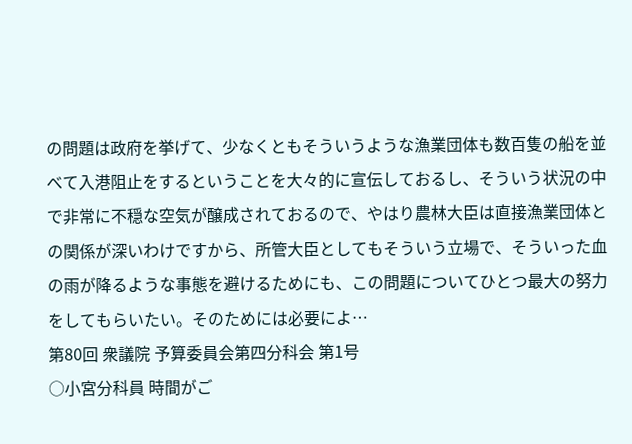の問題は政府を挙げて、少なくともそういうような漁業団体も数百隻の船を並べて入港阻止をするということを大々的に宣伝しておるし、そういう状況の中で非常に不穏な空気が醸成されておるので、やはり農林大臣は直接漁業団体との関係が深いわけですから、所管大臣としてもそういう立場で、そういった血の雨が降るような事態を避けるためにも、この問題についてひとつ最大の努力をしてもらいたい。そのためには必要によ…
第80回 衆議院 予算委員会第四分科会 第1号
○小宮分科員 時間がご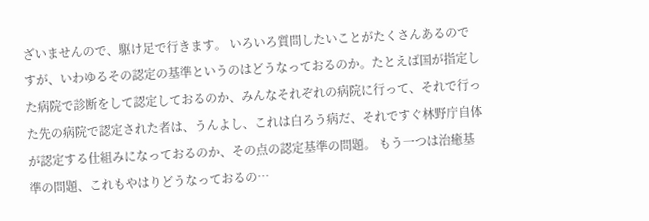ざいませんので、駆け足で行きます。 いろいろ質問したいことがたくさんあるのですが、いわゆるその認定の基準というのはどうなっておるのか。たとえば国が指定した病院で診断をして認定しておるのか、みんなそれぞれの病院に行って、それで行った先の病院で認定された者は、うんよし、これは白ろう病だ、それですぐ林野庁自体が認定する仕組みになっておるのか、その点の認定基準の問題。 もう一つは治癒基準の問題、これもやはりどうなっておるの…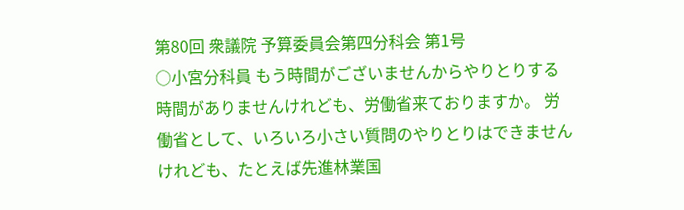第80回 衆議院 予算委員会第四分科会 第1号
○小宮分科員 もう時間がございませんからやりとりする時間がありませんけれども、労働省来ておりますか。 労働省として、いろいろ小さい質問のやりとりはできませんけれども、たとえば先進林業国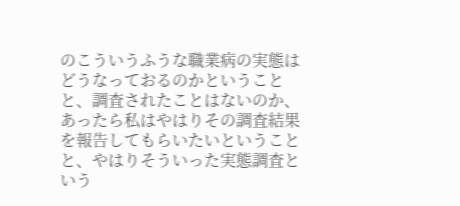のこういうふうな職業病の実態はどうなっておるのかということと、調査されたことはないのか、あったら私はやはりその調査結果を報告してもらいたいということと、やはりそういった実態調査という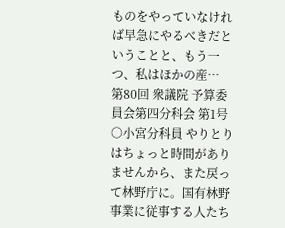ものをやっていなければ早急にやるべきだということと、もう一つ、私はほかの産…
第80回 衆議院 予算委員会第四分科会 第1号
○小宮分科員 やりとりはちょっと時間がありませんから、また戻って林野庁に。国有林野事業に従事する人たち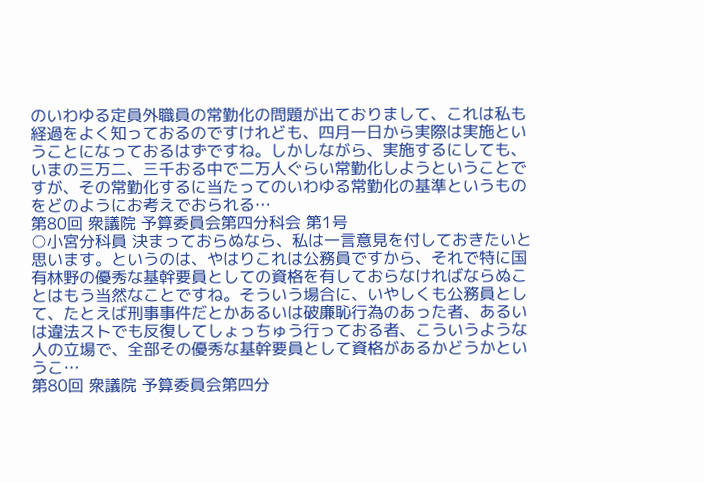のいわゆる定員外職員の常勤化の問題が出ておりまして、これは私も経過をよく知っておるのですけれども、四月一日から実際は実施ということになっておるはずですね。しかしながら、実施するにしても、いまの三万二、三千おる中で二万人ぐらい常勤化しようということですが、その常勤化するに当たってのいわゆる常勤化の基準というものをどのようにお考えでおられる…
第80回 衆議院 予算委員会第四分科会 第1号
○小宮分科員 決まっておらぬなら、私は一言意見を付しておきたいと思います。というのは、やはりこれは公務員ですから、それで特に国有林野の優秀な基幹要員としての資格を有しておらなければならぬことはもう当然なことですね。そういう場合に、いやしくも公務員として、たとえば刑事事件だとかあるいは破廉恥行為のあった者、あるいは違法ストでも反復してしょっちゅう行っておる者、こういうような人の立場で、全部その優秀な基幹要員として資格があるかどうかというこ…
第80回 衆議院 予算委員会第四分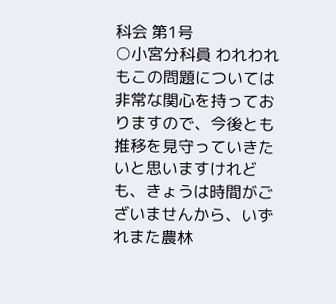科会 第1号
○小宮分科員 われわれもこの問題については非常な関心を持っておりますので、今後とも推移を見守っていきたいと思いますけれども、きょうは時間がございませんから、いずれまた農林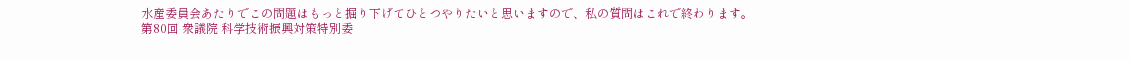水産委員会あたりでこの問題はもっと掘り下げてひとつやりたいと思いますので、私の質問はこれで終わります。
第80回 衆議院 科学技術振興対策特別委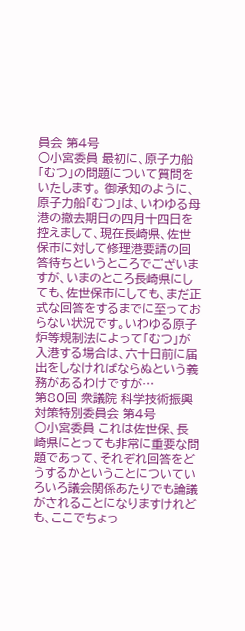員会 第4号
○小宮委員 最初に、原子力船「むつ」の問題について質問をいたします。 御承知のように、原子力船「むつ」は、いわゆる母港の撤去期日の四月十四日を控えまして、現在長崎県、佐世保市に対して修理港要請の回答待ちというところでございますが、いまのところ長崎県にしても、佐世保市にしても、まだ正式な回答をするまでに至っておらない状況です。いわゆる原子炉等規制法によって「むつ」が入港する場合は、六十日前に届出をしなければならぬという義務があるわけですが…
第80回 衆議院 科学技術振興対策特別委員会 第4号
○小宮委員 これは佐世保、長崎県にとっても非常に重要な問題であって、それぞれ回答をどうするかということについていろいろ議会関係あたりでも論議がされることになりますけれども、ここでちょっ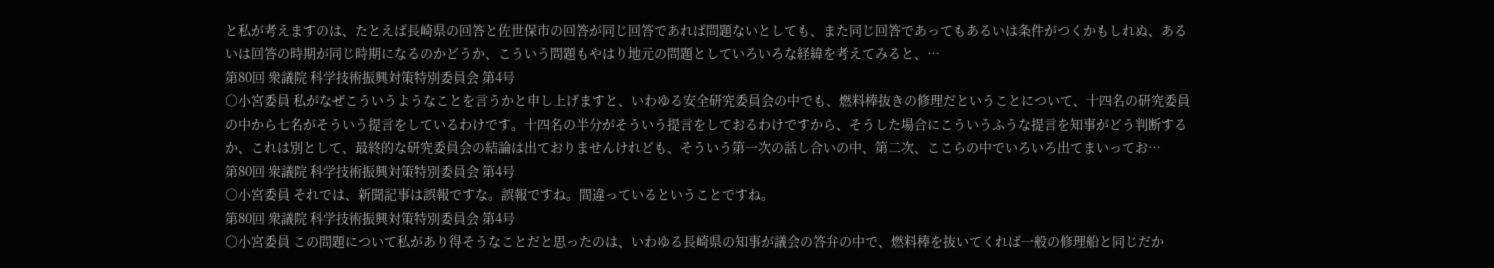と私が考えますのは、たとえば長崎県の回答と佐世保市の回答が同じ回答であれば問題ないとしても、また同じ回答であってもあるいは条件がつくかもしれぬ、あるいは回答の時期が同じ時期になるのかどうか、こういう問題もやはり地元の問題としていろいろな経緯を考えてみると、…
第80回 衆議院 科学技術振興対策特別委員会 第4号
○小宮委員 私がなぜこういうようなことを言うかと申し上げますと、いわゆる安全研究委員会の中でも、燃料棒抜きの修理だということについて、十四名の研究委員の中から七名がそういう提言をしているわけです。十四名の半分がそういう提言をしておるわけですから、そうした場合にこういうふうな提言を知事がどう判断するか、これは別として、最終的な研究委員会の結論は出ておりませんけれども、そういう第一次の話し合いの中、第二次、ここらの中でいろいろ出てまいってお…
第80回 衆議院 科学技術振興対策特別委員会 第4号
○小宮委員 それでは、新聞記事は誤報ですな。誤報ですね。間違っているということですね。
第80回 衆議院 科学技術振興対策特別委員会 第4号
○小宮委員 この問題について私があり得そうなことだと思ったのは、いわゆる長崎県の知事が議会の答弁の中で、燃料棒を抜いてくれば一般の修理船と同じだか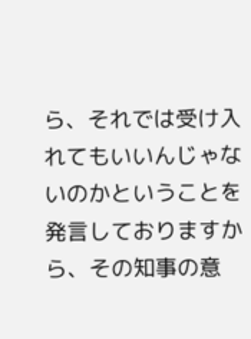ら、それでは受け入れてもいいんじゃないのかということを発言しておりますから、その知事の意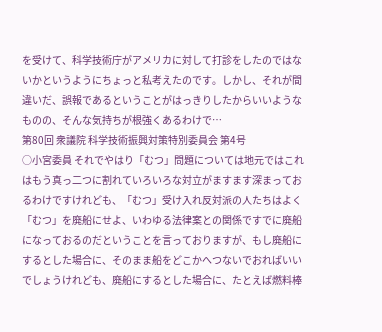を受けて、科学技術庁がアメリカに対して打診をしたのではないかというようにちょっと私考えたのです。しかし、それが間違いだ、誤報であるということがはっきりしたからいいようなものの、そんな気持ちが根強くあるわけで…
第80回 衆議院 科学技術振興対策特別委員会 第4号
○小宮委員 それでやはり「むつ」問題については地元ではこれはもう真っ二つに割れていろいろな対立がますます深まっておるわけですけれども、「むつ」受け入れ反対派の人たちはよく「むつ」を廃船にせよ、いわゆる法律案との関係ですでに廃船になっておるのだということを言っておりますが、もし廃船にするとした場合に、そのまま船をどこかへつないでおればいいでしょうけれども、廃船にするとした場合に、たとえば燃料棒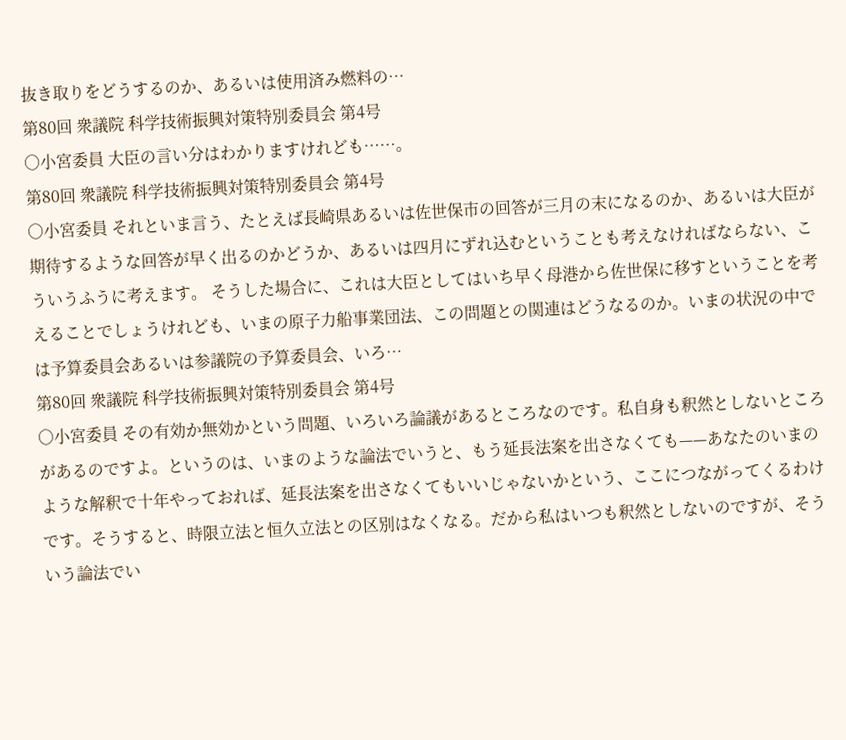抜き取りをどうするのか、あるいは使用済み燃料の…
第80回 衆議院 科学技術振興対策特別委員会 第4号
○小宮委員 大臣の言い分はわかりますけれども……。
第80回 衆議院 科学技術振興対策特別委員会 第4号
○小宮委員 それといま言う、たとえば長崎県あるいは佐世保市の回答が三月の末になるのか、あるいは大臣が期待するような回答が早く出るのかどうか、あるいは四月にずれ込むということも考えなければならない、こういうふうに考えます。 そうした場合に、これは大臣としてはいち早く母港から佐世保に移すということを考えることでしょうけれども、いまの原子力船事業団法、この問題との関連はどうなるのか。いまの状況の中では予算委員会あるいは参議院の予算委員会、いろ…
第80回 衆議院 科学技術振興対策特別委員会 第4号
○小宮委員 その有効か無効かという問題、いろいろ論議があるところなのです。私自身も釈然としないところがあるのですよ。というのは、いまのような論法でいうと、もう延長法案を出さなくても——あなたのいまのような解釈で十年やっておれば、延長法案を出さなくてもいいじゃないかという、ここにつながってくるわけです。そうすると、時限立法と恒久立法との区別はなくなる。だから私はいつも釈然としないのですが、そういう論法でい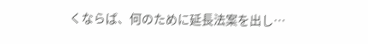くならば、何のために延長法案を出し…